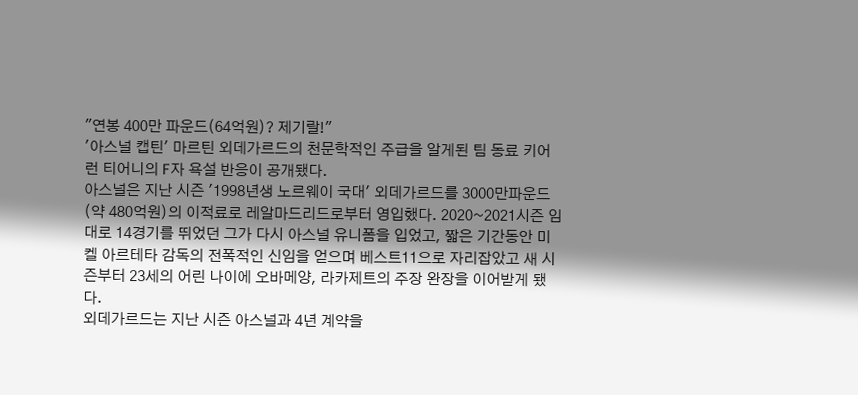"연봉 400만 파운드(64억원)? 제기랄!"
'아스널 캡틴' 마르틴 외데가르드의 천문학적인 주급을 알게된 팀 동료 키어런 티어니의 F자 욕설 반응이 공개됐다.
아스널은 지난 시즌 '1998년생 노르웨이 국대' 외데가르드를 3000만파운드(약 480억원)의 이적료로 레알마드리드로부터 영입했다. 2020~2021시즌 임대로 14경기를 뛰었던 그가 다시 아스널 유니폼을 입었고, 짧은 기간동안 미켈 아르테타 감독의 전폭적인 신임을 얻으며 베스트11으로 자리잡았고 새 시즌부터 23세의 어린 나이에 오바메양, 라카제트의 주장 완장을 이어받게 됐다.
외데가르드는 지난 시즌 아스널과 4년 계약을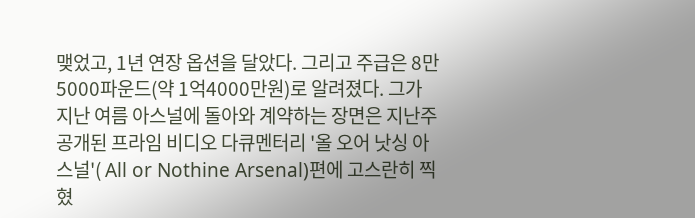맺었고, 1년 연장 옵션을 달았다. 그리고 주급은 8만5000파운드(약 1억4000만원)로 알려졌다. 그가 지난 여름 아스널에 돌아와 계약하는 장면은 지난주 공개된 프라임 비디오 다큐멘터리 '올 오어 낫싱 아스널'( All or Nothine Arsenal)편에 고스란히 찍혔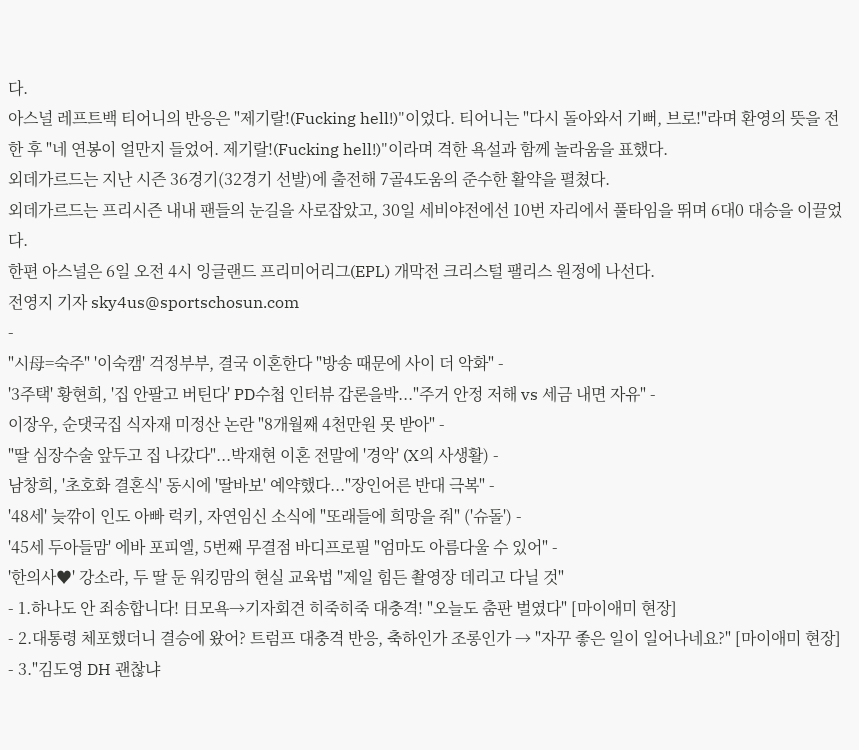다.
아스널 레프트백 티어니의 반응은 "제기랄!(Fucking hell!)"이었다. 티어니는 "다시 돌아와서 기뻐, 브로!"라며 환영의 뜻을 전한 후 "네 연봉이 얼만지 들었어. 제기랄!(Fucking hell!)"이라며 격한 욕설과 함께 놀라움을 표했다.
외데가르드는 지난 시즌 36경기(32경기 선발)에 출전해 7골4도움의 준수한 활약을 펼쳤다.
외데가르드는 프리시즌 내내 팬들의 눈길을 사로잡았고, 30일 세비야전에선 10번 자리에서 풀타임을 뛰며 6대0 대승을 이끌었다.
한편 아스널은 6일 오전 4시 잉글랜드 프리미어리그(EPL) 개막전 크리스털 팰리스 원정에 나선다.
전영지 기자 sky4us@sportschosun.com
-
"시母=숙주" '이숙캠' 걱정부부, 결국 이혼한다 "방송 때문에 사이 더 악화" -
'3주택' 황현희, '집 안팔고 버틴다' PD수첩 인터뷰 갑론을박..."주거 안정 저해 vs 세금 내면 자유" -
이장우, 순댓국집 식자재 미정산 논란 "8개월째 4천만원 못 받아" -
"딸 심장수술 앞두고 집 나갔다"...박재현 이혼 전말에 '경악' (X의 사생활) -
남창희, '초호화 결혼식' 동시에 '딸바보' 예약했다..."장인어른 반대 극복" -
'48세' 늦깎이 인도 아빠 럭키, 자연임신 소식에 "또래들에 희망을 줘" ('슈돌') -
'45세 두아들맘' 에바 포피엘, 5번째 무결점 바디프로필 "엄마도 아름다울 수 있어" -
'한의사♥' 강소라, 두 딸 둔 워킹맘의 현실 교육법 "제일 힘든 촬영장 데리고 다닐 것"
- 1.하나도 안 죄송합니다! 日모욕→기자회견 히죽히죽 대충격! "오늘도 춤판 벌였다" [마이애미 현장]
- 2.대통령 체포했더니 결승에 왔어? 트럼프 대충격 반응, 축하인가 조롱인가 → "자꾸 좋은 일이 일어나네요?" [마이애미 현장]
- 3."김도영 DH 괜찮냐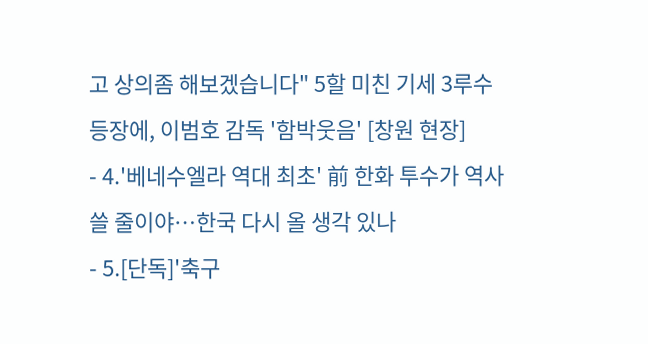고 상의좀 해보겠습니다" 5할 미친 기세 3루수 등장에, 이범호 감독 '함박웃음' [창원 현장]
- 4.'베네수엘라 역대 최초' 前 한화 투수가 역사 쓸 줄이야…한국 다시 올 생각 있나
- 5.[단독]'축구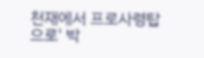천재에서 프로사령탑으로' 박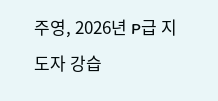주영, 2026년 P급 지도자 강습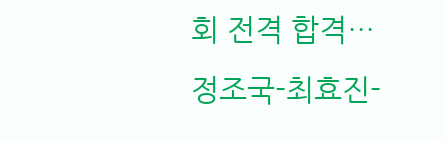회 전격 합격…정조국-최효진-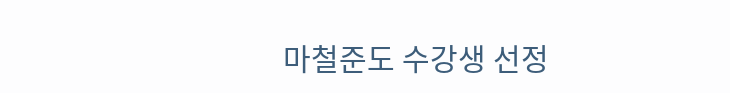마철준도 수강생 선정